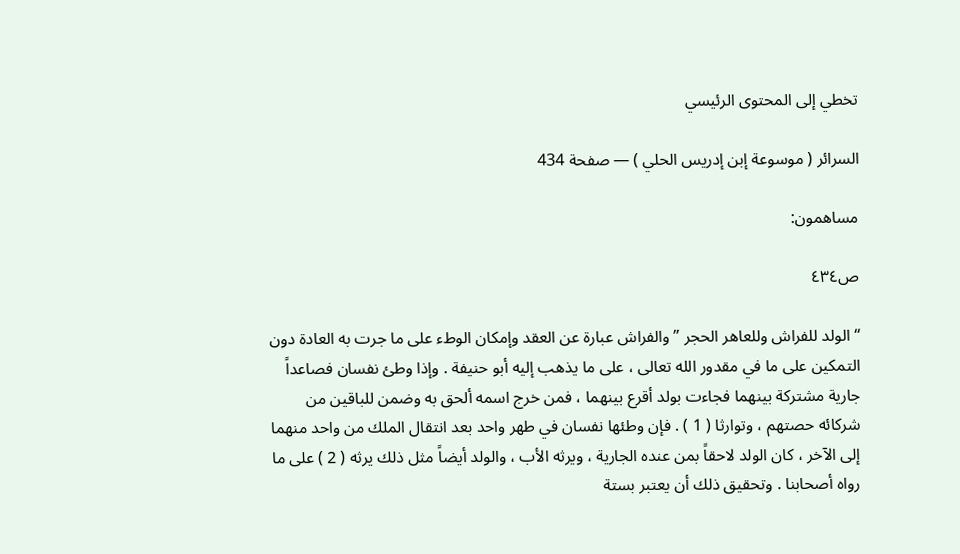تخطي إلى المحتوى الرئيسي

السرائر ( موسوعة إبن إدريس الحلي ) — صفحة 434

مساهمون:

ص٤٣٤

“ الولد للفراش وللعاهر الحجر ” والفراش عبارة عن العقد وإمكان الوطء على ما جرت به العادة دون التمكين على ما في مقدور الله تعالى ، على ما يذهب إليه أبو حنيفة . وإذا وطئ نفسان فصاعداً جارية مشتركة بينهما فجاءت بولد أقرع بينهما ، فمن خرج اسمه ألحق به وضمن للباقين من شركائه حصتهم ، وتوارثا ( 1 ) . فإن وطئها نفسان في طهر واحد بعد انتقال الملك من واحد منهما إلى الآخر ، كان الولد لاحقاً بمن عنده الجارية ، ويرثه الأب ، والولد أيضاً مثل ذلك يرثه ( 2 ) على ما رواه أصحابنا . وتحقيق ذلك أن يعتبر بستة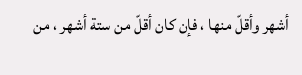أشهر وأقلّ منها ، فإن كان أقلّ من ستة أشهر ، من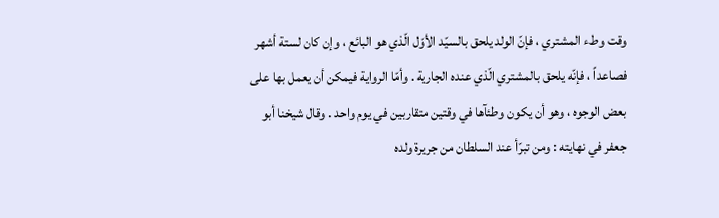وقت وطء المشتري ، فإنّ الولد يلحق بالسيّد الأوّل الّذي هو البائع ، وإن كان لستة أشهر فصاعداً ، فإنّه يلحق بالمشتري الّذي عنده الجارية . وأمّا الرواية فيمكن أن يعمل بها على بعض الوجوه ، وهو أن يكون وطئآها في وقتين متقاربين في يوم واحد . وقال شيخنا أبو جعفر في نهايته : ومن تبرّأ عند السلطان من جريرة ولده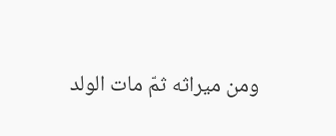ومن ميراثه ثمّ مات الولد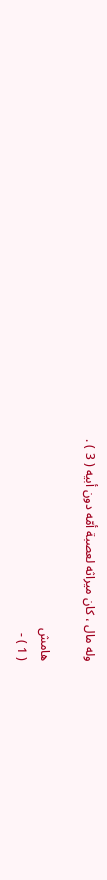وله مال ، كان ميراثه لعصبة أمّه دون أبيه ( 3 ) .

هامش
( 1 ) -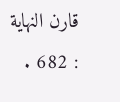قارن النهاية : 682 .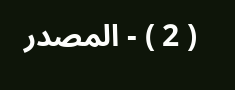( 2 ) - المصدر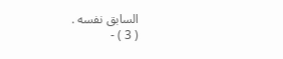السابق نفسه .
( 3 ) -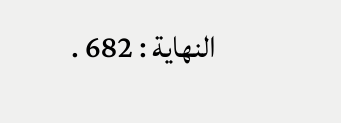النهاية : 682 .